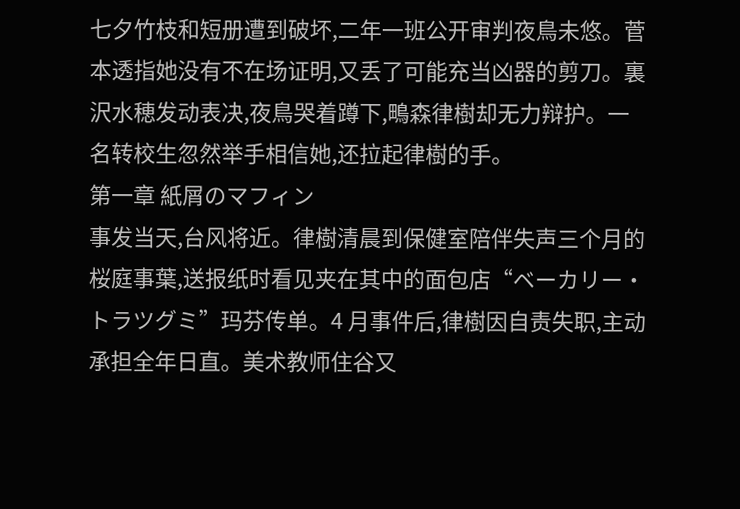七夕竹枝和短册遭到破坏,二年一班公开审判夜鳥未悠。菅本透指她没有不在场证明,又丢了可能充当凶器的剪刀。裏沢水穂发动表决,夜鳥哭着蹲下,鴫森律樹却无力辩护。一名转校生忽然举手相信她,还拉起律樹的手。
第一章 紙屑のマフィン
事发当天,台风将近。律樹清晨到保健室陪伴失声三个月的桜庭事葉,送报纸时看见夹在其中的面包店“ベーカリー・トラツグミ”玛芬传单。4 月事件后,律樹因自责失职,主动承担全年日直。美术教师住谷又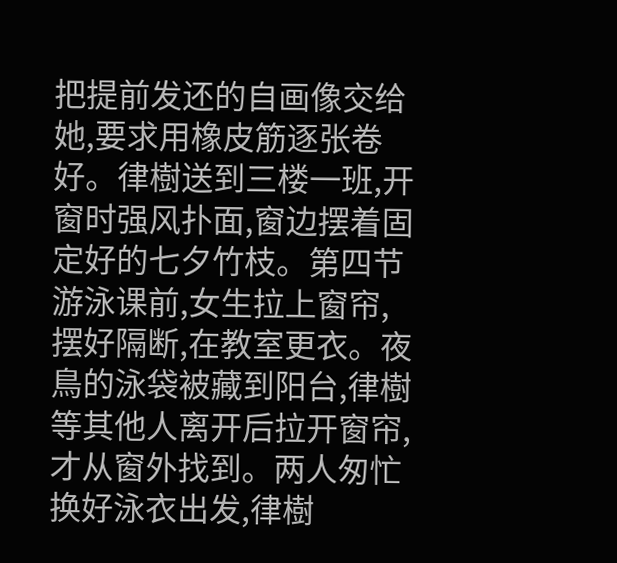把提前发还的自画像交给她,要求用橡皮筋逐张卷好。律樹送到三楼一班,开窗时强风扑面,窗边摆着固定好的七夕竹枝。第四节游泳课前,女生拉上窗帘,摆好隔断,在教室更衣。夜鳥的泳袋被藏到阳台,律樹等其他人离开后拉开窗帘,才从窗外找到。两人匆忙换好泳衣出发,律樹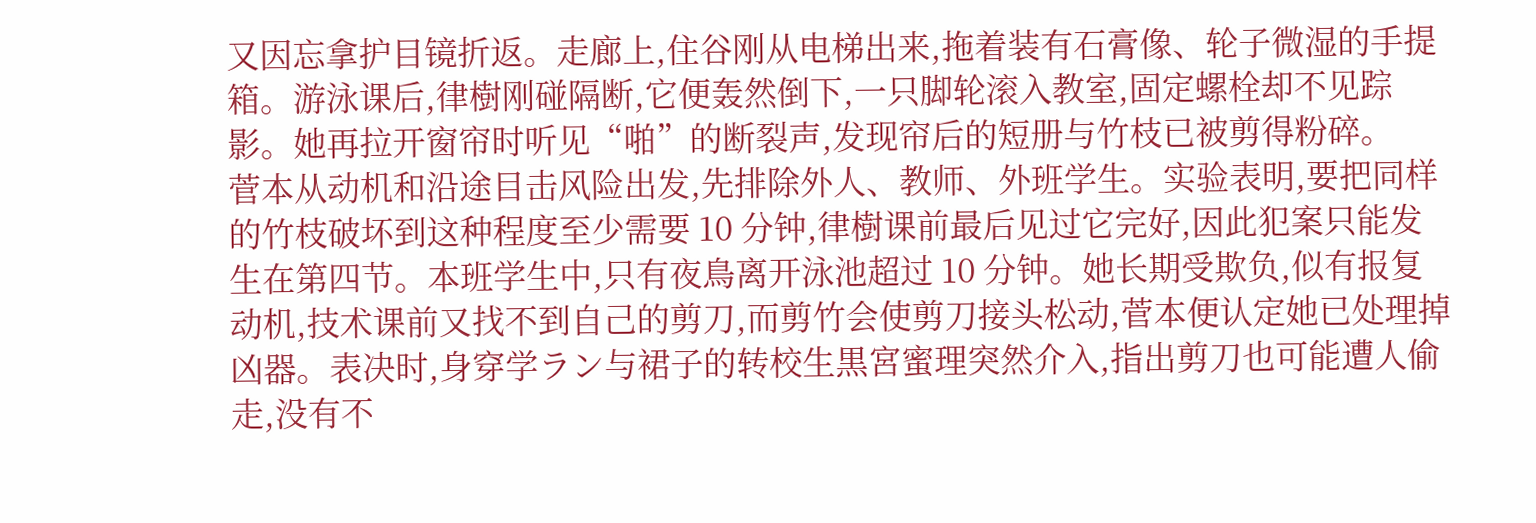又因忘拿护目镜折返。走廊上,住谷刚从电梯出来,拖着装有石膏像、轮子微湿的手提箱。游泳课后,律樹刚碰隔断,它便轰然倒下,一只脚轮滚入教室,固定螺栓却不见踪影。她再拉开窗帘时听见“啪”的断裂声,发现帘后的短册与竹枝已被剪得粉碎。
菅本从动机和沿途目击风险出发,先排除外人、教师、外班学生。实验表明,要把同样的竹枝破坏到这种程度至少需要 10 分钟,律樹课前最后见过它完好,因此犯案只能发生在第四节。本班学生中,只有夜鳥离开泳池超过 10 分钟。她长期受欺负,似有报复动机,技术课前又找不到自己的剪刀,而剪竹会使剪刀接头松动,菅本便认定她已处理掉凶器。表决时,身穿学ラン与裙子的转校生黒宮蜜理突然介入,指出剪刀也可能遭人偷走,没有不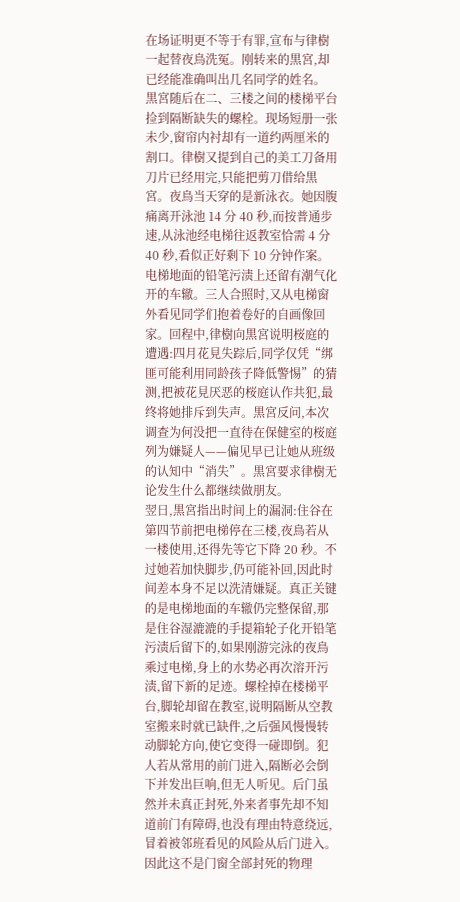在场证明更不等于有罪,宣布与律樹一起替夜鳥洗冤。刚转来的黒宮,却已经能准确叫出几名同学的姓名。
黒宮随后在二、三楼之间的楼梯平台捡到隔断缺失的螺栓。现场短册一张未少,窗帘内衬却有一道约两厘米的割口。律樹又提到自己的美工刀备用刀片已经用完,只能把剪刀借给黒宮。夜鳥当天穿的是新泳衣。她因腹痛离开泳池 14 分 40 秒,而按普通步速,从泳池经电梯往返教室恰需 4 分 40 秒,看似正好剩下 10 分钟作案。电梯地面的铅笔污渍上还留有潮气化开的车辙。三人合照时,又从电梯窗外看见同学们抱着卷好的自画像回家。回程中,律樹向黒宮说明桜庭的遭遇:四月花見失踪后,同学仅凭“绑匪可能利用同龄孩子降低警惕”的猜测,把被花見厌恶的桜庭认作共犯,最终将她排斥到失声。黒宮反问,本次调查为何没把一直待在保健室的桜庭列为嫌疑人——偏见早已让她从班级的认知中“消失”。黒宮要求律樹无论发生什么都继续做朋友。
翌日,黒宮指出时间上的漏洞:住谷在第四节前把电梯停在三楼,夜鳥若从一楼使用,还得先等它下降 20 秒。不过她若加快脚步,仍可能补回,因此时间差本身不足以洗清嫌疑。真正关键的是电梯地面的车辙仍完整保留,那是住谷湿漉漉的手提箱轮子化开铅笔污渍后留下的,如果刚游完泳的夜鳥乘过电梯,身上的水势必再次溶开污渍,留下新的足迹。螺栓掉在楼梯平台,脚轮却留在教室,说明隔断从空教室搬来时就已缺件,之后强风慢慢转动脚轮方向,使它变得一碰即倒。犯人若从常用的前门进入,隔断必会倒下并发出巨响,但无人听见。后门虽然并未真正封死,外来者事先却不知道前门有障碍,也没有理由特意绕远,冒着被邻班看见的风险从后门进入。因此这不是门窗全部封死的物理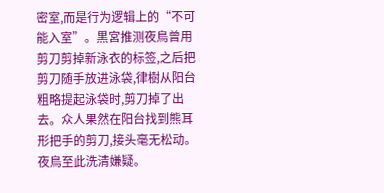密室,而是行为逻辑上的“不可能入室”。黒宮推测夜鳥曾用剪刀剪掉新泳衣的标签,之后把剪刀随手放进泳袋,律樹从阳台粗略提起泳袋时,剪刀掉了出去。众人果然在阳台找到熊耳形把手的剪刀,接头毫无松动。夜鳥至此洗清嫌疑。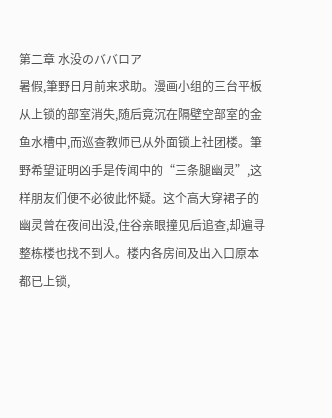第二章 水没のババロア
暑假,筆野日月前来求助。漫画小组的三台平板从上锁的部室消失,随后竟沉在隔壁空部室的金鱼水槽中,而巡查教师已从外面锁上社团楼。筆野希望证明凶手是传闻中的“三条腿幽灵”,这样朋友们便不必彼此怀疑。这个高大穿裙子的幽灵曾在夜间出没,住谷亲眼撞见后追查,却遍寻整栋楼也找不到人。楼内各房间及出入口原本都已上锁,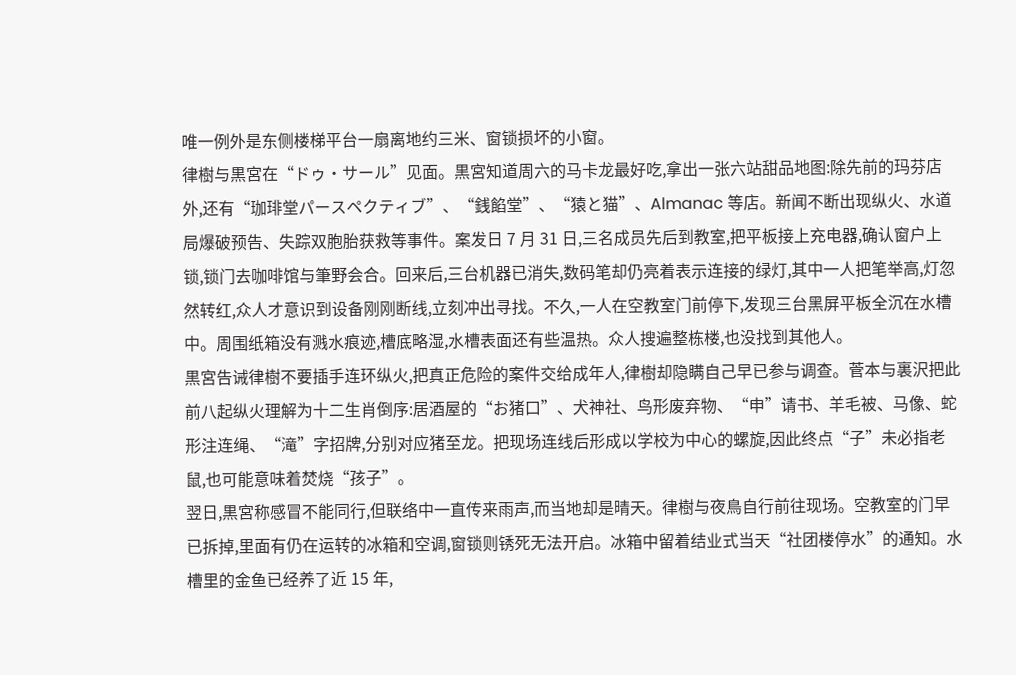唯一例外是东侧楼梯平台一扇离地约三米、窗锁损坏的小窗。
律樹与黒宮在“ドゥ・サール”见面。黒宮知道周六的马卡龙最好吃,拿出一张六站甜品地图:除先前的玛芬店外,还有“珈琲堂パースペクティブ”、“銭餡堂”、“猿と猫”、Almanac 等店。新闻不断出现纵火、水道局爆破预告、失踪双胞胎获救等事件。案发日 7 月 31 日,三名成员先后到教室,把平板接上充电器,确认窗户上锁,锁门去咖啡馆与筆野会合。回来后,三台机器已消失,数码笔却仍亮着表示连接的绿灯,其中一人把笔举高,灯忽然转红,众人才意识到设备刚刚断线,立刻冲出寻找。不久,一人在空教室门前停下,发现三台黑屏平板全沉在水槽中。周围纸箱没有溅水痕迹,槽底略湿,水槽表面还有些温热。众人搜遍整栋楼,也没找到其他人。
黒宮告诫律樹不要插手连环纵火,把真正危险的案件交给成年人,律樹却隐瞒自己早已参与调查。菅本与裏沢把此前八起纵火理解为十二生肖倒序:居酒屋的“お猪口”、犬神社、鸟形废弃物、“申”请书、羊毛被、马像、蛇形注连绳、“滝”字招牌,分别对应猪至龙。把现场连线后形成以学校为中心的螺旋,因此终点“子”未必指老鼠,也可能意味着焚烧“孩子”。
翌日,黒宮称感冒不能同行,但联络中一直传来雨声,而当地却是晴天。律樹与夜鳥自行前往现场。空教室的门早已拆掉,里面有仍在运转的冰箱和空调,窗锁则锈死无法开启。冰箱中留着结业式当天“社团楼停水”的通知。水槽里的金鱼已经养了近 15 年,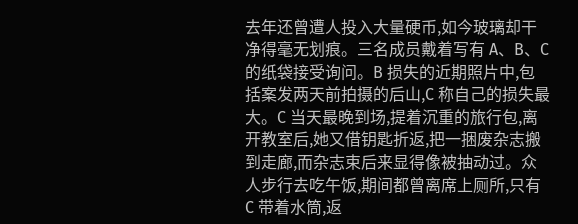去年还曾遭人投入大量硬币,如今玻璃却干净得毫无划痕。三名成员戴着写有 A、B、C 的纸袋接受询问。B 损失的近期照片中,包括案发两天前拍摄的后山,C 称自己的损失最大。C 当天最晚到场,提着沉重的旅行包,离开教室后,她又借钥匙折返,把一捆废杂志搬到走廊,而杂志束后来显得像被抽动过。众人步行去吃午饭,期间都曾离席上厕所,只有 C 带着水筒,返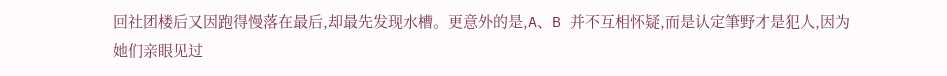回社团楼后又因跑得慢落在最后,却最先发现水槽。更意外的是,A、B 并不互相怀疑,而是认定筆野才是犯人,因为她们亲眼见过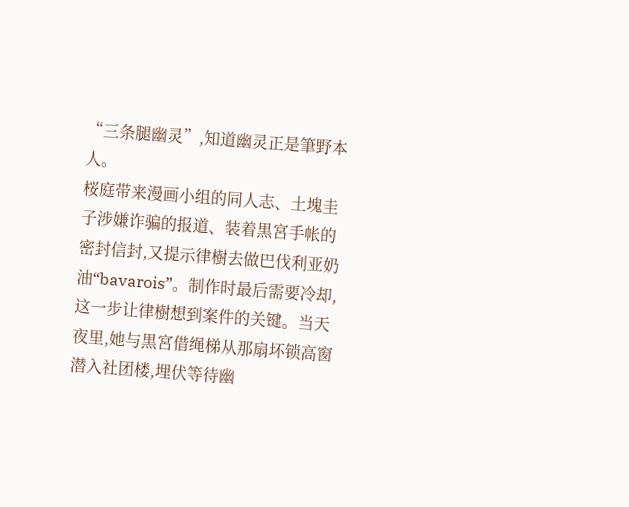“三条腿幽灵”,知道幽灵正是筆野本人。
桜庭带来漫画小组的同人志、土塊圭子涉嫌诈骗的报道、装着黒宮手帐的密封信封,又提示律樹去做巴伐利亚奶油“bavarois”。制作时最后需要冷却,这一步让律樹想到案件的关键。当天夜里,她与黒宮借绳梯从那扇坏锁高窗潜入社团楼,埋伏等待幽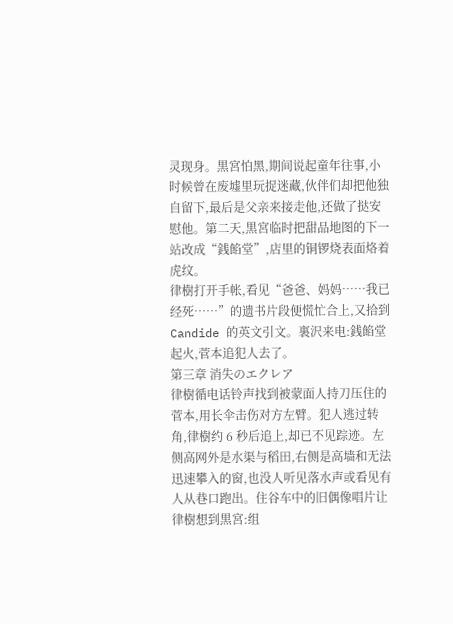灵现身。黒宮怕黑,期间说起童年往事,小时候曾在废墟里玩捉迷藏,伙伴们却把他独自留下,最后是父亲来接走他,还做了挞安慰他。第二天,黒宮临时把甜品地图的下一站改成“銭餡堂”,店里的铜锣烧表面烙着虎纹。
律樹打开手帐,看见“爸爸、妈妈……我已经死……”的遗书片段便慌忙合上,又拾到 Candide 的英文引文。裏沢来电:銭餡堂起火,菅本追犯人去了。
第三章 消失のエクレア
律樹循电话铃声找到被蒙面人持刀压住的菅本,用长伞击伤对方左臂。犯人逃过转角,律樹约 6 秒后追上,却已不见踪迹。左侧高网外是水渠与稻田,右侧是高墙和无法迅速攀入的窗,也没人听见落水声或看见有人从巷口跑出。住谷车中的旧偶像唱片让律樹想到黒宮:组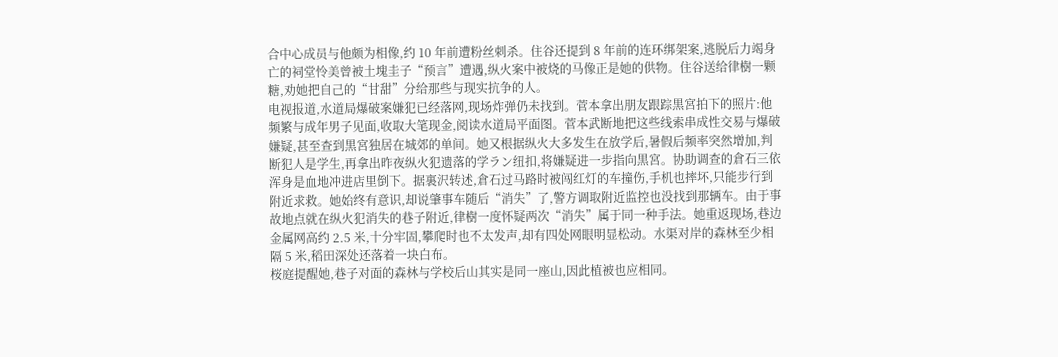合中心成员与他颇为相像,约 10 年前遭粉丝刺杀。住谷还提到 8 年前的连环绑架案,逃脱后力竭身亡的祠堂怜美曾被土塊圭子“预言”遭遇,纵火案中被烧的马像正是她的供物。住谷送给律樹一颗糖,劝她把自己的“甘甜”分给那些与现实抗争的人。
电视报道,水道局爆破案嫌犯已经落网,现场炸弹仍未找到。菅本拿出朋友跟踪黒宮拍下的照片:他频繁与成年男子见面,收取大笔现金,阅读水道局平面图。菅本武断地把这些线索串成性交易与爆破嫌疑,甚至查到黒宮独居在城郊的单间。她又根据纵火大多发生在放学后,暑假后频率突然增加,判断犯人是学生,再拿出昨夜纵火犯遗落的学ラン纽扣,将嫌疑进一步指向黒宮。协助调查的倉石三依浑身是血地冲进店里倒下。据裏沢转述,倉石过马路时被闯红灯的车撞伤,手机也摔坏,只能步行到附近求救。她始终有意识,却说肇事车随后“消失”了,警方调取附近监控也没找到那辆车。由于事故地点就在纵火犯消失的巷子附近,律樹一度怀疑两次“消失”属于同一种手法。她重返现场,巷边金属网高约 2.5 米,十分牢固,攀爬时也不太发声,却有四处网眼明显松动。水渠对岸的森林至少相隔 5 米,稻田深处还落着一块白布。
桜庭提醒她,巷子对面的森林与学校后山其实是同一座山,因此植被也应相同。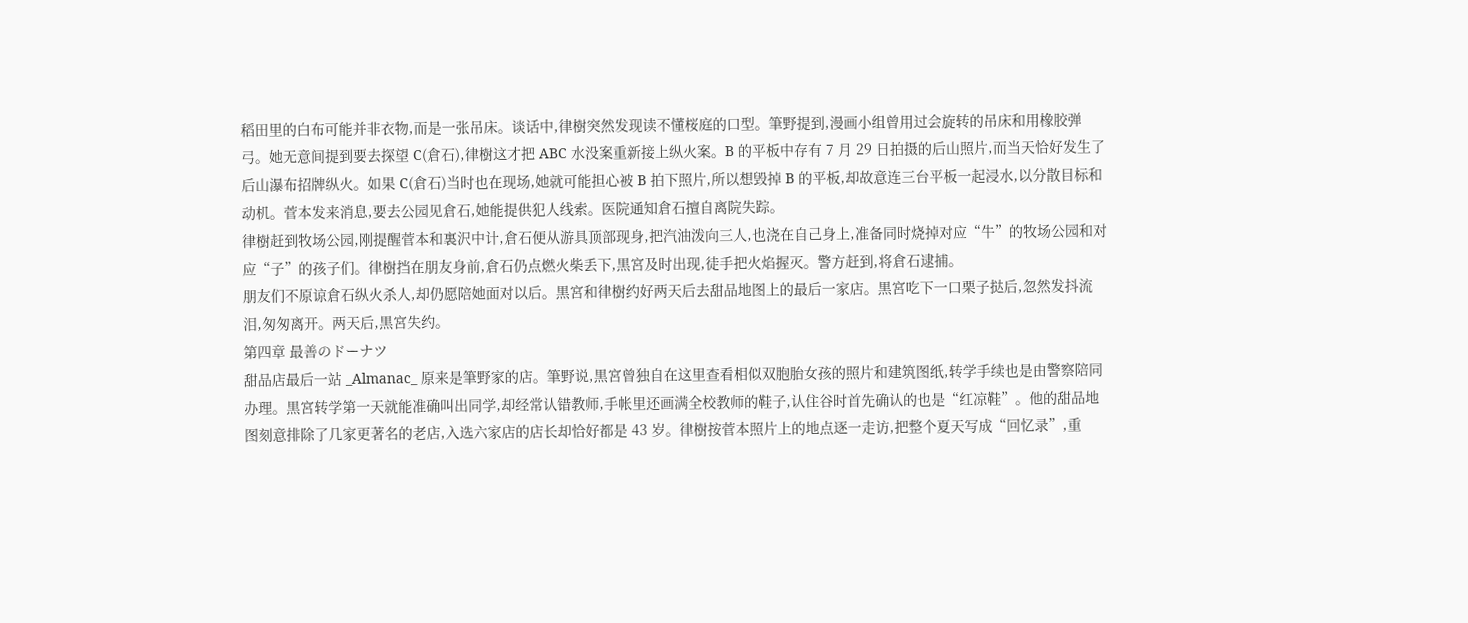稻田里的白布可能并非衣物,而是一张吊床。谈话中,律樹突然发现读不懂桜庭的口型。筆野提到,漫画小组曾用过会旋转的吊床和用橡胶弹弓。她无意间提到要去探望 C(倉石),律樹这才把 ABC 水没案重新接上纵火案。B 的平板中存有 7 月 29 日拍摄的后山照片,而当天恰好发生了后山瀑布招牌纵火。如果 C(倉石)当时也在现场,她就可能担心被 B 拍下照片,所以想毁掉 B 的平板,却故意连三台平板一起浸水,以分散目标和动机。菅本发来消息,要去公园见倉石,她能提供犯人线索。医院通知倉石擅自离院失踪。
律樹赶到牧场公园,刚提醒菅本和裏沢中计,倉石便从游具顶部现身,把汽油泼向三人,也浇在自己身上,准备同时烧掉对应“牛”的牧场公园和对应“子”的孩子们。律樹挡在朋友身前,倉石仍点燃火柴丢下,黒宮及时出现,徒手把火焰握灭。警方赶到,将倉石逮捕。
朋友们不原谅倉石纵火杀人,却仍愿陪她面对以后。黒宮和律樹约好两天后去甜品地图上的最后一家店。黒宮吃下一口栗子挞后,忽然发抖流泪,匆匆离开。两天后,黒宮失约。
第四章 最善のドーナツ
甜品店最后一站 _Almanac_ 原来是筆野家的店。筆野说,黒宮曾独自在这里查看相似双胞胎女孩的照片和建筑图纸,转学手续也是由警察陪同办理。黒宮转学第一天就能准确叫出同学,却经常认错教师,手帐里还画满全校教师的鞋子,认住谷时首先确认的也是“红凉鞋”。他的甜品地图刻意排除了几家更著名的老店,入选六家店的店长却恰好都是 43 岁。律樹按菅本照片上的地点逐一走访,把整个夏天写成“回忆录”,重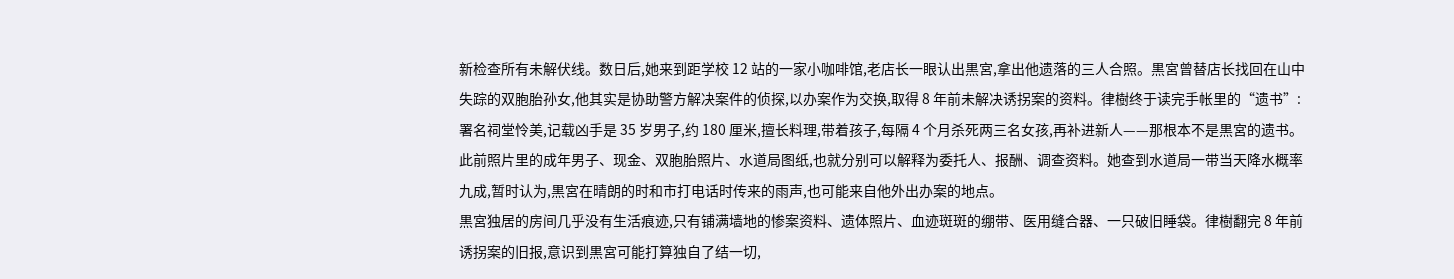新检查所有未解伏线。数日后,她来到距学校 12 站的一家小咖啡馆,老店长一眼认出黒宮,拿出他遗落的三人合照。黒宮曾替店长找回在山中失踪的双胞胎孙女,他其实是协助警方解决案件的侦探,以办案作为交换,取得 8 年前未解决诱拐案的资料。律樹终于读完手帐里的“遗书”:署名祠堂怜美,记载凶手是 35 岁男子,约 180 厘米,擅长料理,带着孩子,每隔 4 个月杀死两三名女孩,再补进新人——那根本不是黒宮的遗书。此前照片里的成年男子、现金、双胞胎照片、水道局图纸,也就分别可以解释为委托人、报酬、调查资料。她查到水道局一带当天降水概率九成,暂时认为,黒宮在晴朗的时和市打电话时传来的雨声,也可能来自他外出办案的地点。
黒宮独居的房间几乎没有生活痕迹,只有铺满墙地的惨案资料、遗体照片、血迹斑斑的绷带、医用缝合器、一只破旧睡袋。律樹翻完 8 年前诱拐案的旧报,意识到黒宮可能打算独自了结一切,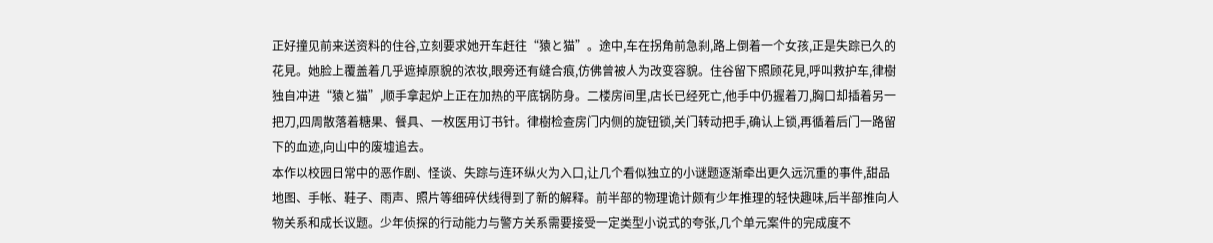正好撞见前来送资料的住谷,立刻要求她开车赶往“猿と猫”。途中,车在拐角前急刹,路上倒着一个女孩,正是失踪已久的花見。她脸上覆盖着几乎遮掉原貌的浓妆,眼旁还有缝合痕,仿佛曾被人为改变容貌。住谷留下照顾花見,呼叫救护车,律樹独自冲进“猿と猫”,顺手拿起炉上正在加热的平底锅防身。二楼房间里,店长已经死亡,他手中仍握着刀,胸口却插着另一把刀,四周散落着糖果、餐具、一枚医用订书针。律樹检查房门内侧的旋钮锁,关门转动把手,确认上锁,再循着后门一路留下的血迹,向山中的废墟追去。
本作以校园日常中的恶作剧、怪谈、失踪与连环纵火为入口,让几个看似独立的小谜题逐渐牵出更久远沉重的事件,甜品地图、手帐、鞋子、雨声、照片等细碎伏线得到了新的解释。前半部的物理诡计颇有少年推理的轻快趣味,后半部推向人物关系和成长议题。少年侦探的行动能力与警方关系需要接受一定类型小说式的夸张,几个单元案件的完成度不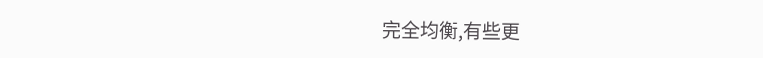完全均衡,有些更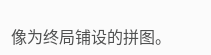像为终局铺设的拼图。